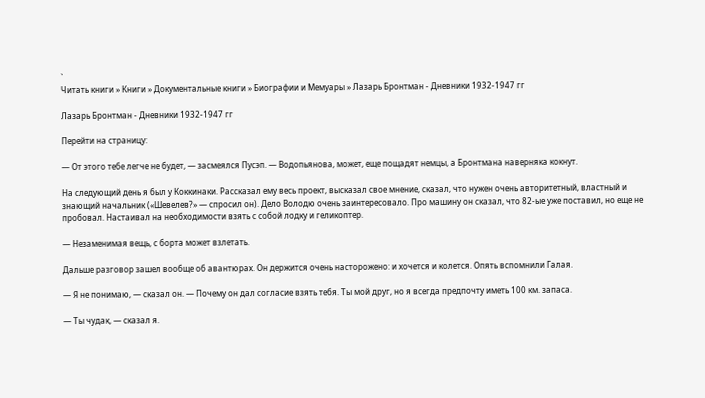`
Читать книги » Книги » Документальные книги » Биографии и Мемуары » Лазарь Бронтман - Дневники 1932-1947 гг

Лазарь Бронтман - Дневники 1932-1947 гг

Перейти на страницу:

— От этого тебе легче не будет, — засмеялся Пусэп. — Водопьянова, может, еще пощадят немцы, а Бронтмана наверняка кокнут.

На следующий день я был у Коккинаки. Рассказал ему весь проект, высказал свое мнение, сказал, что нужен очень авторитетный, властный и знающий начальник («Шевелев?» — спросил он). Дело Володю очень заинтересовало. Про машину он сказал, что 82-ые уже поставил, но еще не пробовал. Настаивал на необходимости взять с собой лодку и геликоптер.

— Незаменимая вещь, с борта может взлетать.

Дальше разговор зашел вообще об авантюрах. Он держится очень насторожено: и хочется и колется. Опять вспомнили Галая.

— Я не понимаю, — сказал он. — Почему он дал согласие взять тебя. Ты мой друг, но я всегда предпочту иметь 100 км. запаса.

— Ты чудак, — сказал я.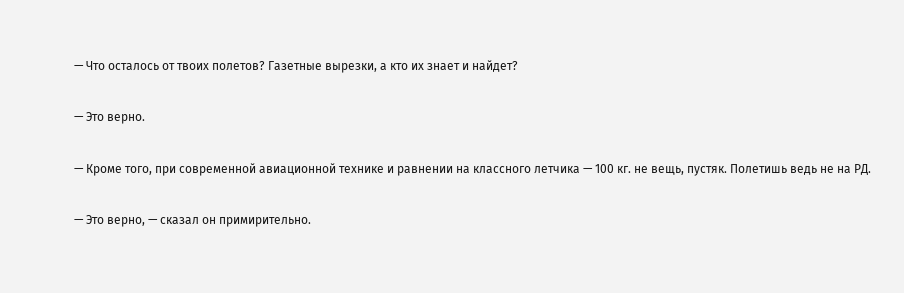— Что осталось от твоих полетов? Газетные вырезки, а кто их знает и найдет?

— Это верно.

— Кроме того, при современной авиационной технике и равнении на классного летчика — 100 кг. не вещь, пустяк. Полетишь ведь не на РД.

— Это верно, — сказал он примирительно.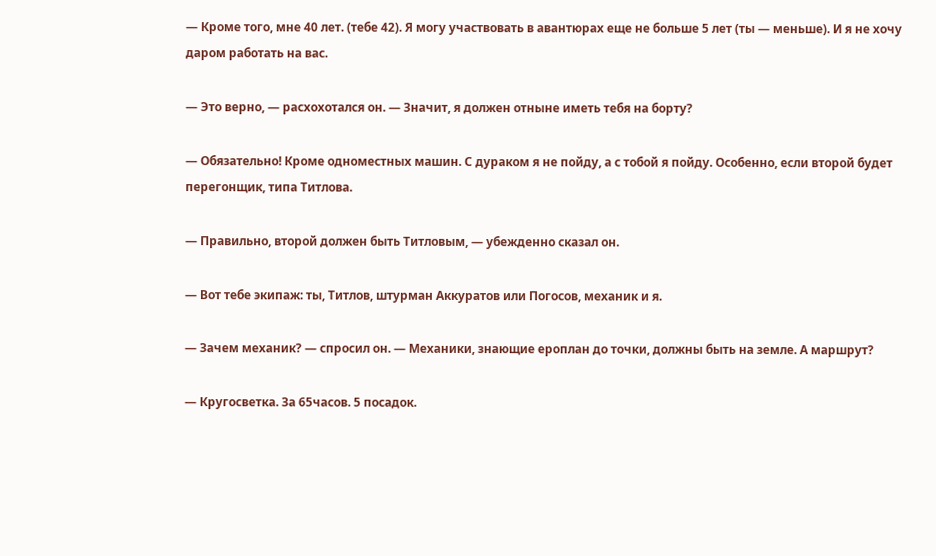— Кроме того, мне 40 лет. (тебе 42). Я могу участвовать в авантюрах еще не больше 5 лет (ты — меньше). И я не хочу даром работать на вас.

— Это верно, — расхохотался он. — Значит, я должен отныне иметь тебя на борту?

— Обязательно! Кроме одноместных машин. С дураком я не пойду, а с тобой я пойду. Особенно, если второй будет перегонщик, типа Титлова.

— Правильно, второй должен быть Титловым, — убежденно сказал он.

— Вот тебе экипаж: ты, Титлов, штурман Аккуратов или Погосов, механик и я.

— Зачем механик? — спросил он. — Механики, знающие ероплан до точки, должны быть на земле. А маршрут?

— Кругосветка. За 65часов. 5 посадок.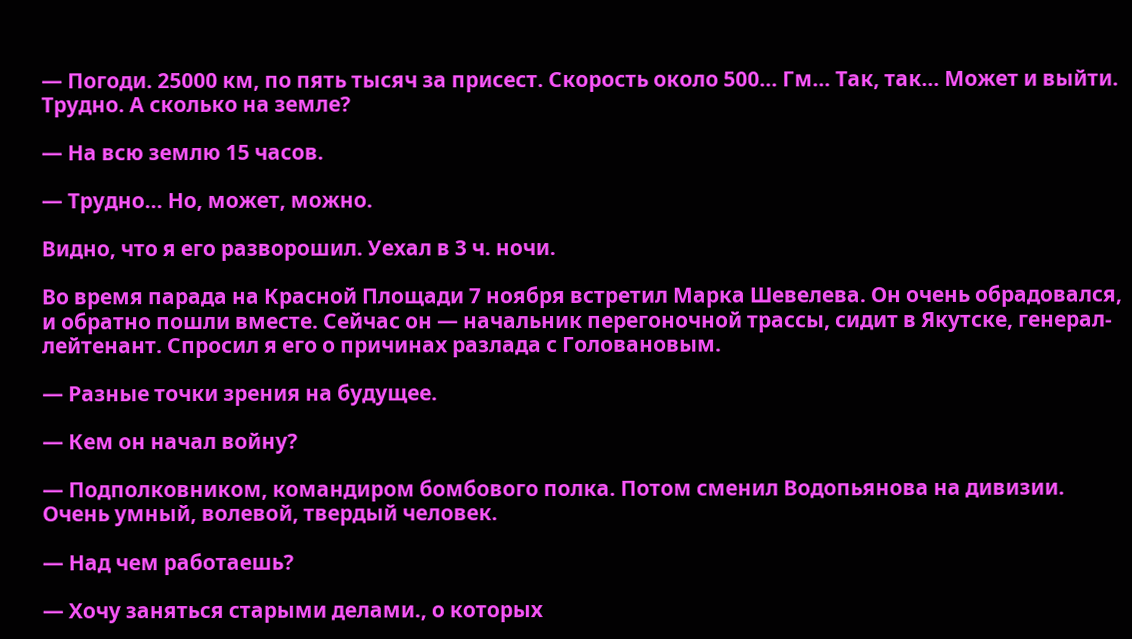— Погоди. 25000 км, по пять тысяч за присест. Скорость около 500… Гм… Так, так… Может и выйти. Трудно. А сколько на земле?

— На всю землю 15 часов.

— Трудно… Но, может, можно.

Видно, что я его разворошил. Уехал в 3 ч. ночи.

Во время парада на Красной Площади 7 ноября встретил Марка Шевелева. Он очень обрадовался, и обратно пошли вместе. Сейчас он — начальник перегоночной трассы, сидит в Якутске, генерал-лейтенант. Спросил я его о причинах разлада с Головановым.

— Разные точки зрения на будущее.

— Кем он начал войну?

— Подполковником, командиром бомбового полка. Потом сменил Водопьянова на дивизии. Очень умный, волевой, твердый человек.

— Над чем работаешь?

— Хочу заняться старыми делами., о которых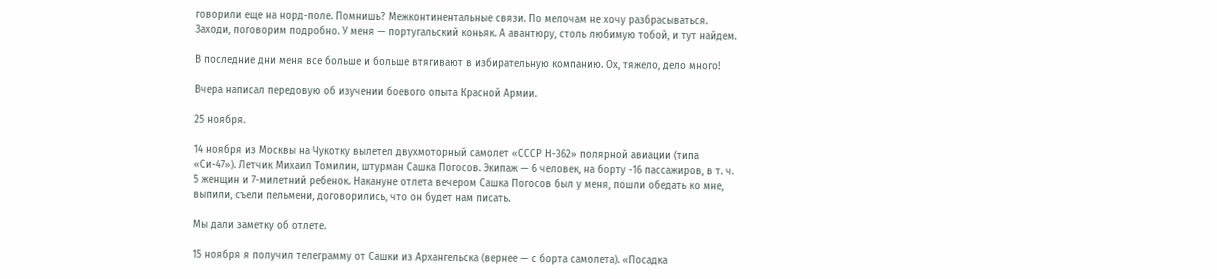говорили еще на норд-поле. Помнишь? Межконтинентальные связи. По мелочам не хочу разбрасываться. Заходи, поговорим подробно. У меня — португальский коньяк. А авантюру, столь любимую тобой, и тут найдем.

В последние дни меня все больше и больше втягивают в избирательную компанию. Ох, тяжело, дело много!

Вчера написал передовую об изучении боевого опыта Красной Армии.

25 ноября.

14 ноября из Москвы на Чукотку вылетел двухмоторный самолет «СССР Н-362» полярной авиации (типа «Си-47»). Летчик Михаил Томилин, штурман Сашка Погосов. Экипаж — 6 человек, на борту -16 пассажиров, в т. ч. 5 женщин и 7-милетний ребенок. Накануне отлета вечером Сашка Погосов был у меня, пошли обедать ко мне, выпили, съели пельмени, договорились, что он будет нам писать.

Мы дали заметку об отлете.

15 ноября я получил телеграмму от Сашки из Архангельска (вернее — с борта самолета). «Посадка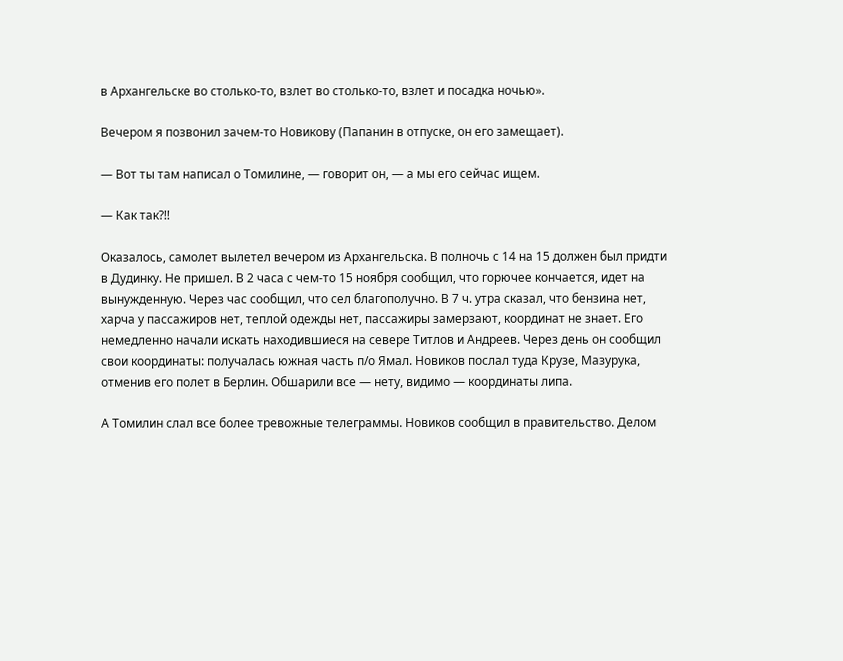в Архангельске во столько-то, взлет во столько-то, взлет и посадка ночью».

Вечером я позвонил зачем-то Новикову (Папанин в отпуске, он его замещает).

— Вот ты там написал о Томилине, — говорит он, — а мы его сейчас ищем.

— Как так?!!

Оказалось, самолет вылетел вечером из Архангельска. В полночь с 14 на 15 должен был придти в Дудинку. Не пришел. В 2 часа с чем-то 15 ноября сообщил, что горючее кончается, идет на вынужденную. Через час сообщил, что сел благополучно. В 7 ч. утра сказал, что бензина нет, харча у пассажиров нет, теплой одежды нет, пассажиры замерзают, координат не знает. Его немедленно начали искать находившиеся на севере Титлов и Андреев. Через день он сообщил свои координаты: получалась южная часть п/о Ямал. Новиков послал туда Крузе, Мазурука, отменив его полет в Берлин. Обшарили все — нету, видимо — координаты липа.

А Томилин слал все более тревожные телеграммы. Новиков сообщил в правительство. Делом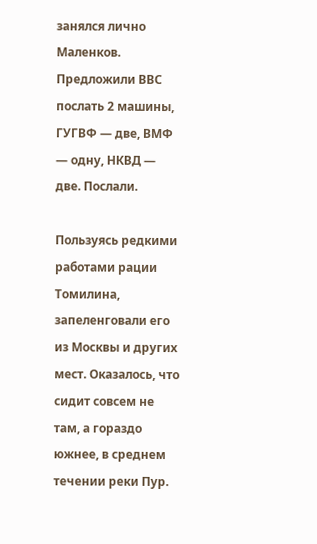занялся лично Маленков. Предложили ВВС послать 2 машины, ГУГВФ — две, ВМФ — одну, НКВД — две. Послали.

Пользуясь редкими работами рации Томилина, запеленговали его из Москвы и других мест. Оказалось, что сидит совсем не там, а гораздо южнее, в среднем течении реки Пур.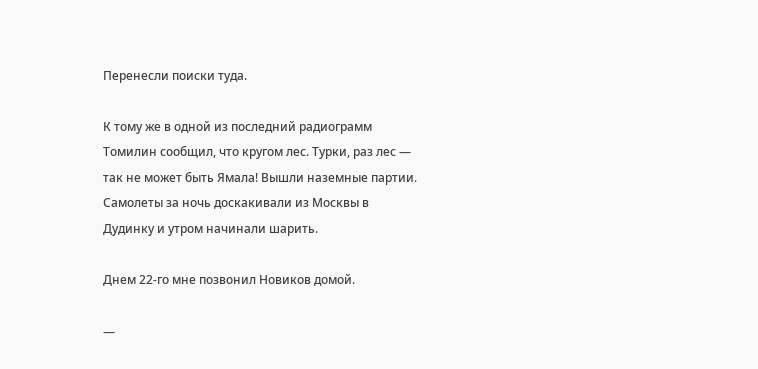Перенесли поиски туда.

К тому же в одной из последний радиограмм Томилин сообщил, что кругом лес. Турки, раз лес — так не может быть Ямала! Вышли наземные партии. Самолеты за ночь доскакивали из Москвы в Дудинку и утром начинали шарить.

Днем 22-го мне позвонил Новиков домой.

—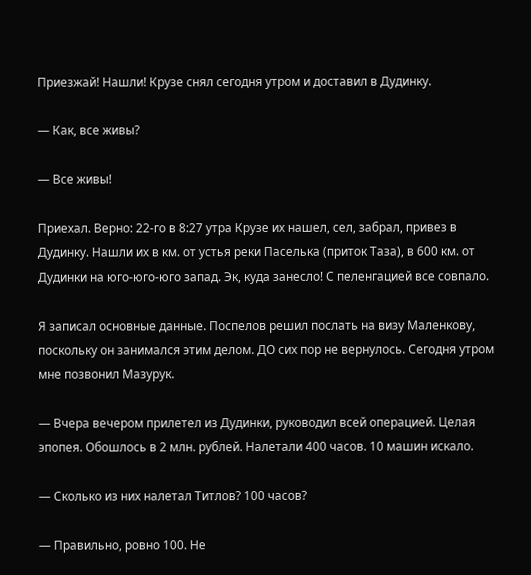Приезжай! Нашли! Крузе снял сегодня утром и доставил в Дудинку.

— Как, все живы?

— Все живы!

Приехал. Верно: 22-го в 8:27 утра Крузе их нашел, сел, забрал, привез в Дудинку. Нашли их в км. от устья реки Паселька (приток Таза), в 600 км. от Дудинки на юго-юго-юго запад. Эк, куда занесло! С пеленгацией все совпало.

Я записал основные данные. Поспелов решил послать на визу Маленкову, поскольку он занимался этим делом. ДО сих пор не вернулось. Сегодня утром мне позвонил Мазурук.

— Вчера вечером прилетел из Дудинки, руководил всей операцией. Целая эпопея. Обошлось в 2 млн. рублей. Налетали 400 часов. 10 машин искало.

— Сколько из них налетал Титлов? 100 часов?

— Правильно, ровно 100. Не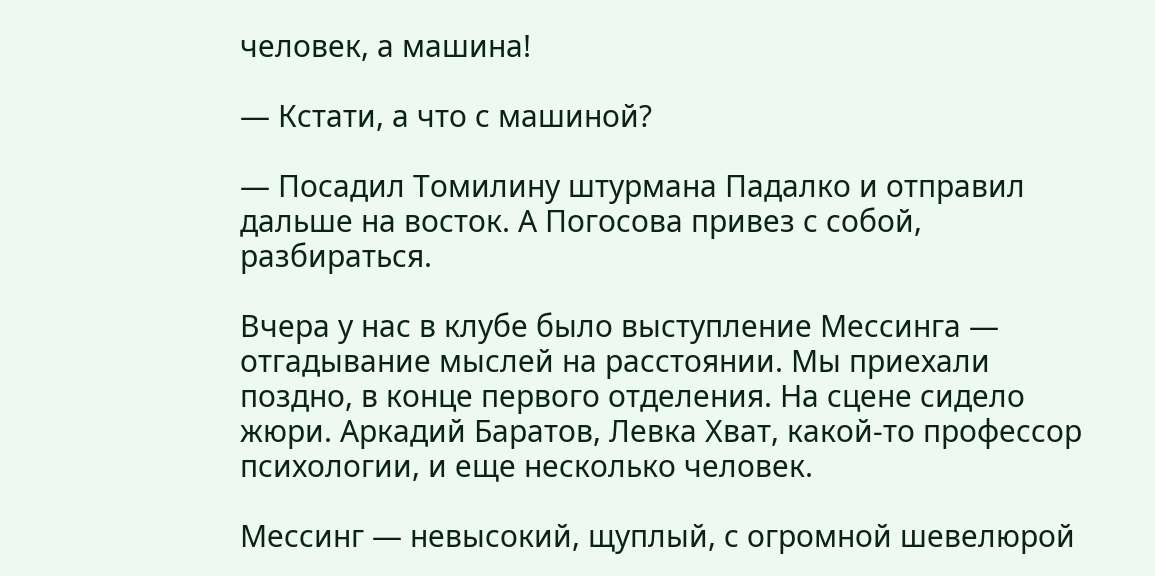человек, а машина!

— Кстати, а что с машиной?

— Посадил Томилину штурмана Падалко и отправил дальше на восток. А Погосова привез с собой, разбираться.

Вчера у нас в клубе было выступление Мессинга — отгадывание мыслей на расстоянии. Мы приехали поздно, в конце первого отделения. На сцене сидело жюри. Аркадий Баратов, Левка Хват, какой-то профессор психологии, и еще несколько человек.

Мессинг — невысокий, щуплый, с огромной шевелюрой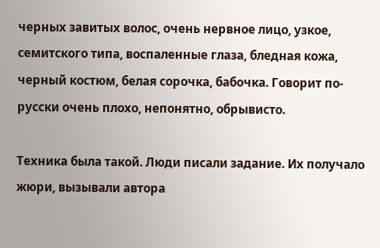черных завитых волос, очень нервное лицо, узкое, семитского типа, воспаленные глаза, бледная кожа, черный костюм, белая сорочка, бабочка. Говорит по-русски очень плохо, непонятно, обрывисто.

Техника была такой. Люди писали задание. Их получало жюри, вызывали автора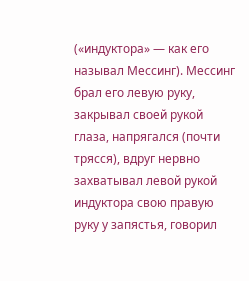(«индуктора» — как его называл Мессинг). Мессинг брал его левую руку, закрывал своей рукой глаза, напрягался (почти трясся), вдруг нервно захватывал левой рукой индуктора свою правую руку у запястья, говорил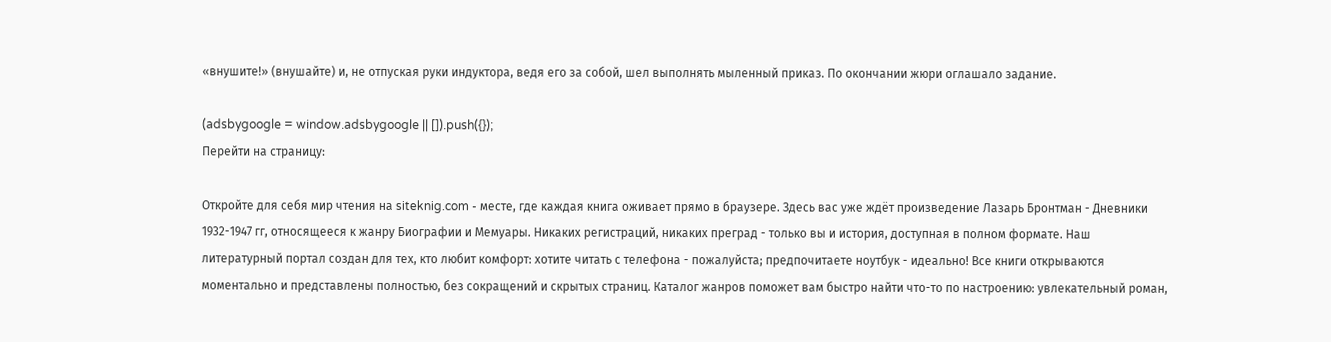«внушите!» (внушайте) и, не отпуская руки индуктора, ведя его за собой, шел выполнять мыленный приказ. По окончании жюри оглашало задание.

(adsbygoogle = window.adsbygoogle || []).push({});
Перейти на страницу:

Откройте для себя мир чтения на siteknig.com - месте, где каждая книга оживает прямо в браузере. Здесь вас уже ждёт произведение Лазарь Бронтман - Дневники 1932-1947 гг, относящееся к жанру Биографии и Мемуары. Никаких регистраций, никаких преград - только вы и история, доступная в полном формате. Наш литературный портал создан для тех, кто любит комфорт: хотите читать с телефона - пожалуйста; предпочитаете ноутбук - идеально! Все книги открываются моментально и представлены полностью, без сокращений и скрытых страниц. Каталог жанров поможет вам быстро найти что-то по настроению: увлекательный роман,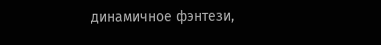динамичное фэнтези,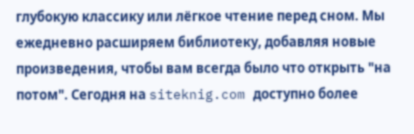глубокую классику или лёгкое чтение перед сном. Мы ежедневно расширяем библиотеку, добавляя новые произведения, чтобы вам всегда было что открыть "на потом". Сегодня на siteknig.com доступно более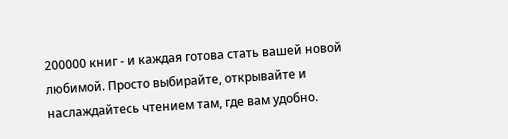200000 книг - и каждая готова стать вашей новой любимой. Просто выбирайте, открывайте и наслаждайтесь чтением там, где вам удобно.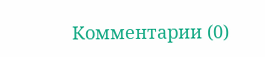Комментарии (0)